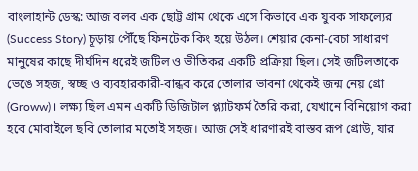বাংলাহান্ট ডেস্ক: আজ বলব এক ছোট্ট গ্রাম থেকে এসে কিভাবে এক যুবক সাফল্যের (Success Story) চূড়ায় পৌঁছে ফিনটেক কিং হয়ে উঠল। শেয়ার কেনা-বেচা সাধারণ মানুষের কাছে দীর্ঘদিন ধরেই জটিল ও ভীতিকর একটি প্রক্রিয়া ছিল। সেই জটিলতাকে ভেঙে সহজ, স্বচ্ছ ও ব্যবহারকারী-বান্ধব করে তোলার ভাবনা থেকেই জন্ম নেয় গ্রো (Groww)। লক্ষ্য ছিল এমন একটি ডিজিটাল প্ল্যাটফর্ম তৈরি করা, যেখানে বিনিয়োগ করা হবে মোবাইলে ছবি তোলার মতোই সহজ। আজ সেই ধারণারই বাস্তব রূপ গ্রোউ, যার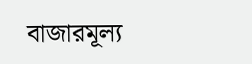বাজারমূল্য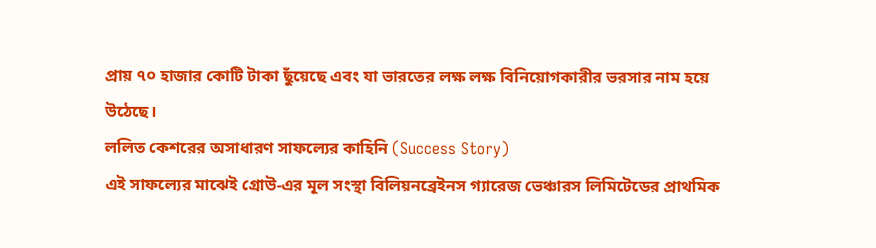প্রায় ৭০ হাজার কোটি টাকা ছুঁয়েছে এবং যা ভারতের লক্ষ লক্ষ বিনিয়োগকারীর ভরসার নাম হয়ে উঠেছে।
ললিত কেশরের অসাধারণ সাফল্যের কাহিনি (Success Story)
এই সাফল্যের মাঝেই গ্রোউ-এর মূল সংস্থা বিলিয়নব্রেইনস গ্যারেজ ভেঞ্চারস লিমিটেডের প্রাথমিক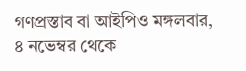গণপ্রস্তাব বা আইপিও মঙ্গলবার, ৪ নভেম্বর থেকে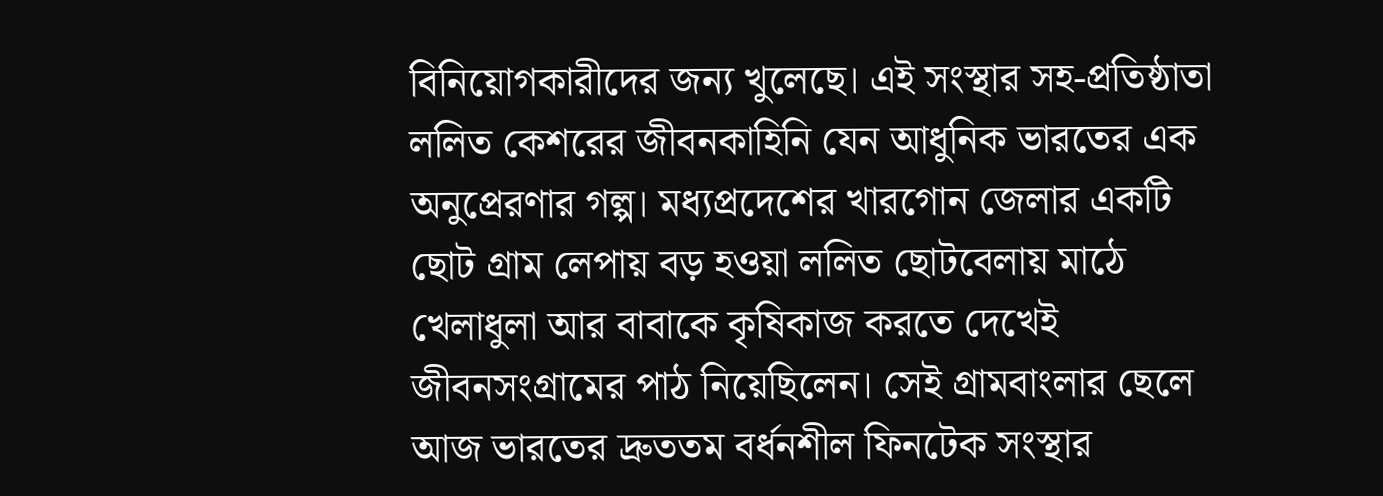বিনিয়োগকারীদের জন্য খুলেছে। এই সংস্থার সহ-প্রতিষ্ঠাতা ললিত কেশরের জীবনকাহিনি যেন আধুনিক ভারতের এক অনুপ্রেরণার গল্প। মধ্যপ্রদেশের খারগোন জেলার একটি ছোট গ্রাম লেপায় বড় হওয়া ললিত ছোটবেলায় মাঠে খেলাধুলা আর বাবাকে কৃষিকাজ করতে দেখেই জীবনসংগ্রামের পাঠ নিয়েছিলেন। সেই গ্রামবাংলার ছেলে আজ ভারতের দ্রুততম বর্ধনশীল ফিনটেক সংস্থার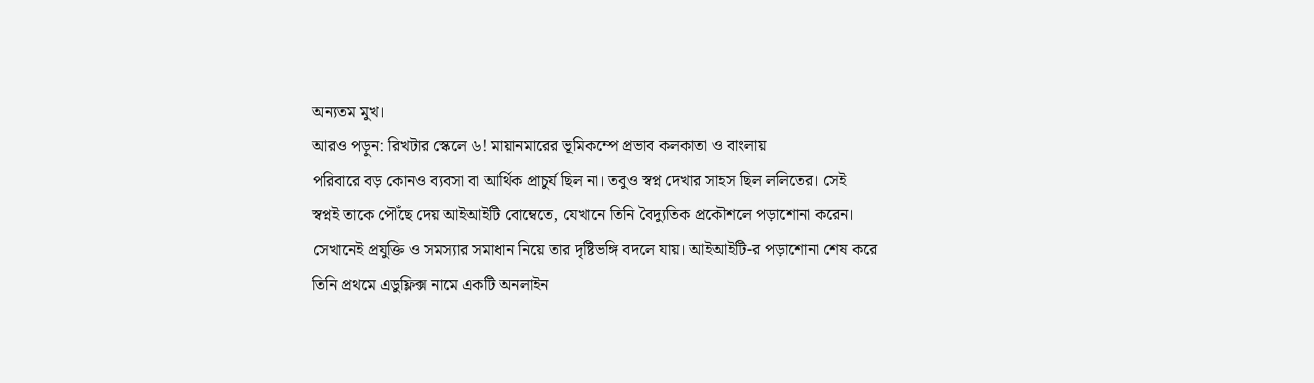অন্যতম মুখ।
আরও পড়ুন: রিখটার স্কেলে ৬! মায়ানমারের ভূমিকম্পে প্রভাব কলকাতা ও বাংলায়
পরিবারে বড় কোনও ব্যবসা বা আর্থিক প্রাচুর্য ছিল না। তবুও স্বপ্ন দেখার সাহস ছিল ললিতের। সেই স্বপ্নই তাকে পৌঁছে দেয় আইআইটি বোম্বেতে, যেখানে তিনি বৈদ্যুতিক প্রকৌশলে পড়াশোনা করেন। সেখানেই প্রযুক্তি ও সমস্যার সমাধান নিয়ে তার দৃষ্টিভঙ্গি বদলে যায়। আইআইটি-র পড়াশোনা শেষ করে তিনি প্রথমে এডুফ্লিক্স নামে একটি অনলাইন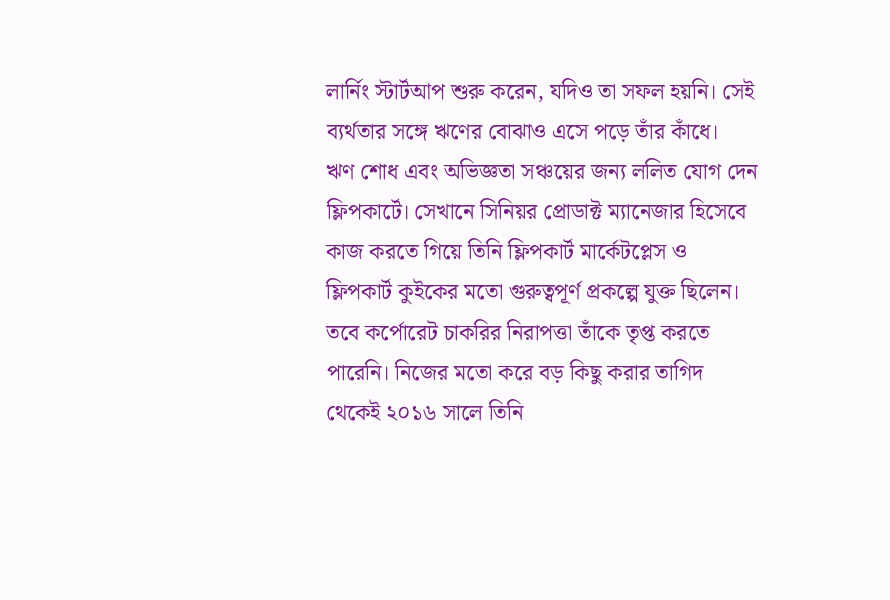লার্নিং স্টার্টআপ শুরু করেন, যদিও তা সফল হয়নি। সেই ব্যর্থতার সঙ্গে ঋণের বোঝাও এসে পড়ে তাঁর কাঁধে।
ঋণ শোধ এবং অভিজ্ঞতা সঞ্চয়ের জন্য ললিত যোগ দেন ফ্লিপকার্টে। সেখানে সিনিয়র প্রোডাক্ট ম্যানেজার হিসেবে কাজ করতে গিয়ে তিনি ফ্লিপকার্ট মার্কেটপ্লেস ও ফ্লিপকার্ট কুইকের মতো গুরুত্বপূর্ণ প্রকল্পে যুক্ত ছিলেন। তবে কর্পোরেট চাকরির নিরাপত্তা তাঁকে তৃপ্ত করতে পারেনি। নিজের মতো করে বড় কিছু করার তাগিদ থেকেই ২০১৬ সালে তিনি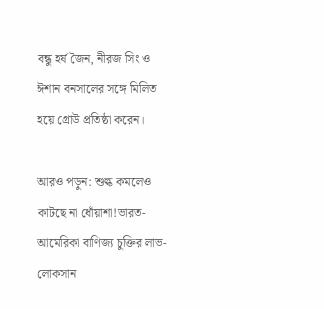বন্ধু হর্ষ জৈন, নীরজ সিং ও ঈশান বনসালের সঙ্গে মিলিত হয়ে গ্রোউ প্রতিষ্ঠা করেন।

আরও পড়ুন: শুল্ক কমলেও কাটছে না ধোঁয়াশা!ভারত-আমেরিকা বাণিজ্য চুক্তির লাভ-লোকসান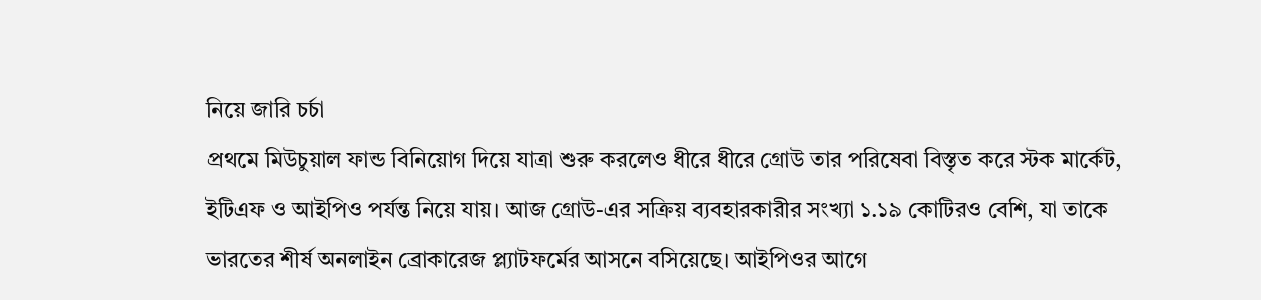নিয়ে জারি চর্চা
প্রথমে মিউচুয়াল ফান্ড বিনিয়োগ দিয়ে যাত্রা শুরু করলেও ধীরে ধীরে গ্রোউ তার পরিষেবা বিস্তৃত করে স্টক মার্কেট, ইটিএফ ও আইপিও পর্যন্ত নিয়ে যায়। আজ গ্রোউ-এর সক্রিয় ব্যবহারকারীর সংখ্যা ১.১৯ কোটিরও বেশি, যা তাকে ভারতের শীর্ষ অনলাইন ব্রোকারেজ প্ল্যাটফর্মের আসনে বসিয়েছে। আইপিওর আগে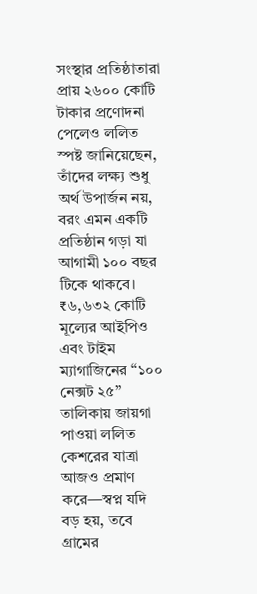সংস্থার প্রতিষ্ঠাতারা প্রায় ২৬০০ কোটি টাকার প্রণোদনা পেলেও ললিত স্পষ্ট জানিয়েছেন, তাঁদের লক্ষ্য শুধু অর্থ উপার্জন নয়, বরং এমন একটি প্রতিষ্ঠান গড়া যা আগামী ১০০ বছর টিকে থাকবে। ₹৬,৬৩২ কোটি মূল্যের আইপিও এবং টাইম ম্যাগাজিনের “১০০ নেক্সট ২৫” তালিকায় জায়গা পাওয়া ললিত কেশরের যাত্রা আজও প্রমাণ করে—স্বপ্ন যদি বড় হয়, তবে গ্রামের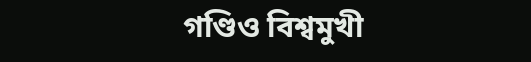গণ্ডিও বিশ্বমুখী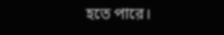হতে পারে।